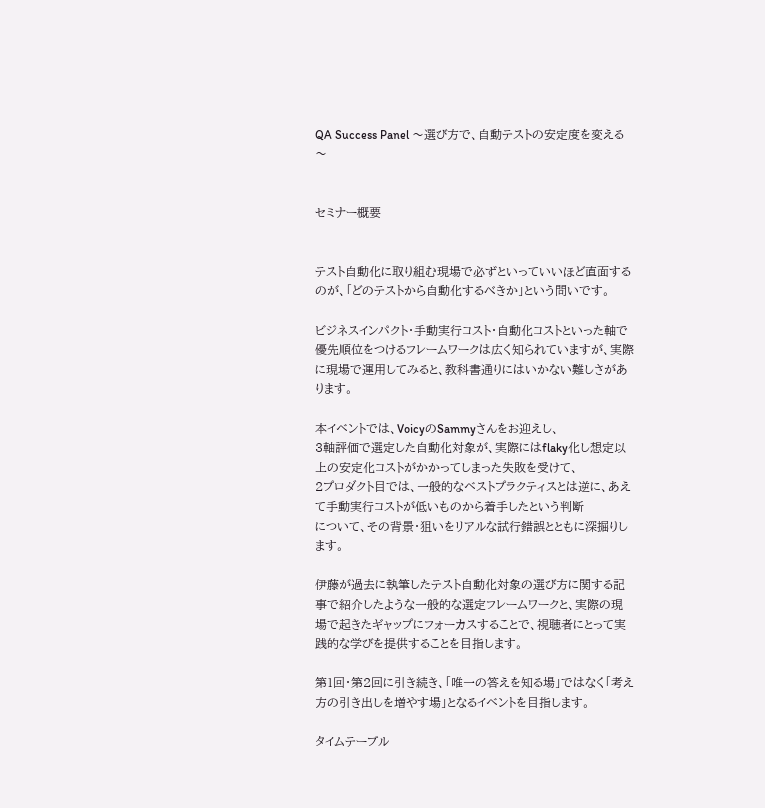QA Success Panel 〜選び方で、自動テストの安定度を変える〜


セミナー概要


テスト自動化に取り組む現場で必ずといっていいほど直面するのが、「どのテストから自動化するべきか」という問いです。

ビジネスインパクト・手動実行コスト・自動化コストといった軸で優先順位をつけるフレームワークは広く知られていますが、実際に現場で運用してみると、教科書通りにはいかない難しさがあります。

本イベントでは、VoicyのSammyさんをお迎えし、
3軸評価で選定した自動化対象が、実際にはflaky化し想定以上の安定化コストがかかってしまった失敗を受けて、
2プロダクト目では、一般的なベストプラクティスとは逆に、あえて手動実行コストが低いものから着手したという判断
について、その背景・狙いをリアルな試行錯誤とともに深掘りします。

伊藤が過去に執筆したテスト自動化対象の選び方に関する記事で紹介したような一般的な選定フレームワークと、実際の現場で起きたギャップにフォーカスすることで、視聴者にとって実践的な学びを提供することを目指します。

第1回・第2回に引き続き、「唯一の答えを知る場」ではなく「考え方の引き出しを増やす場」となるイベントを目指します。

タイムテーブル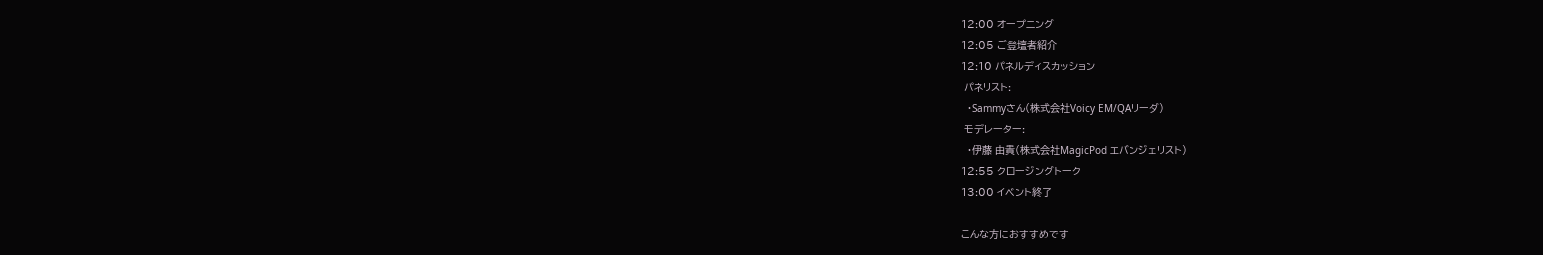12:00 オープニング
12:05 ご登壇者紹介
12:10 パネルディスカッション
 パネリスト:
  ・Sammyさん(株式会社Voicy EM/QAリーダ)
 モデレーター:
  ・伊藤 由貴(株式会社MagicPod エバンジェリスト)
12:55 クロージングトーク
13:00 イベント終了

こんな方におすすめです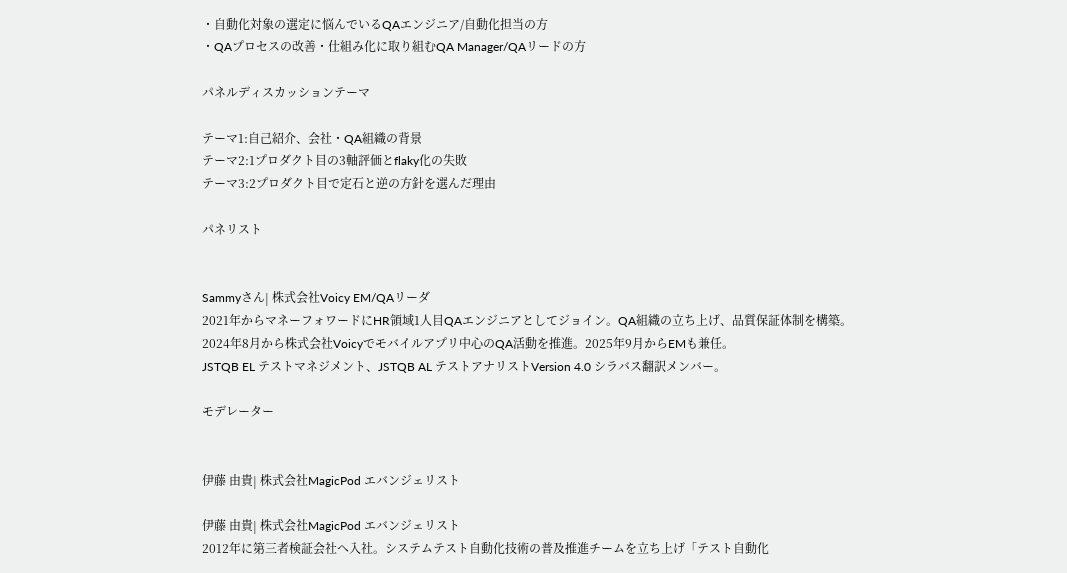・自動化対象の選定に悩んでいるQAエンジニア/自動化担当の方
・QAプロセスの改善・仕組み化に取り組むQA Manager/QAリードの方

パネルディスカッションテーマ

テーマ1:自己紹介、会社・QA組織の背景
テーマ2:1プロダクト目の3軸評価とflaky化の失敗
テーマ3:2プロダクト目で定石と逆の方針を選んだ理由

パネリスト


Sammyさん| 株式会社Voicy EM/QAリーダ
2021年からマネーフォワードにHR領域1人目QAエンジニアとしてジョイン。QA組織の立ち上げ、品質保証体制を構築。
2024年8月から株式会社Voicyでモバイルアプリ中心のQA活動を推進。2025年9月からEMも兼任。
JSTQB EL テストマネジメント、JSTQB AL テストアナリストVersion 4.0 シラバス翻訳メンバー。

モデレーター


伊藤 由貴| 株式会社MagicPod エバンジェリスト

伊藤 由貴| 株式会社MagicPod エバンジェリスト
2012年に第三者検証会社へ入社。システムテスト自動化技術の普及推進チームを立ち上げ「テスト自動化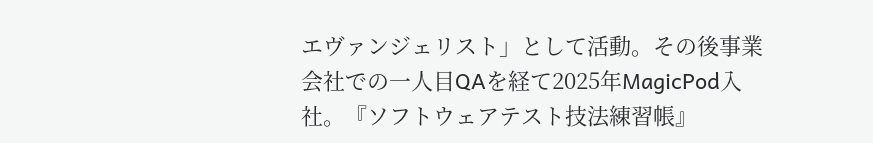エヴァンジェリスト」として活動。その後事業会社での一人目QAを経て2025年MagicPod入社。『ソフトウェアテスト技法練習帳』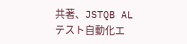共著、JSTQB AL テスト自動化エ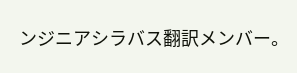ンジニアシラバス翻訳メンバー。